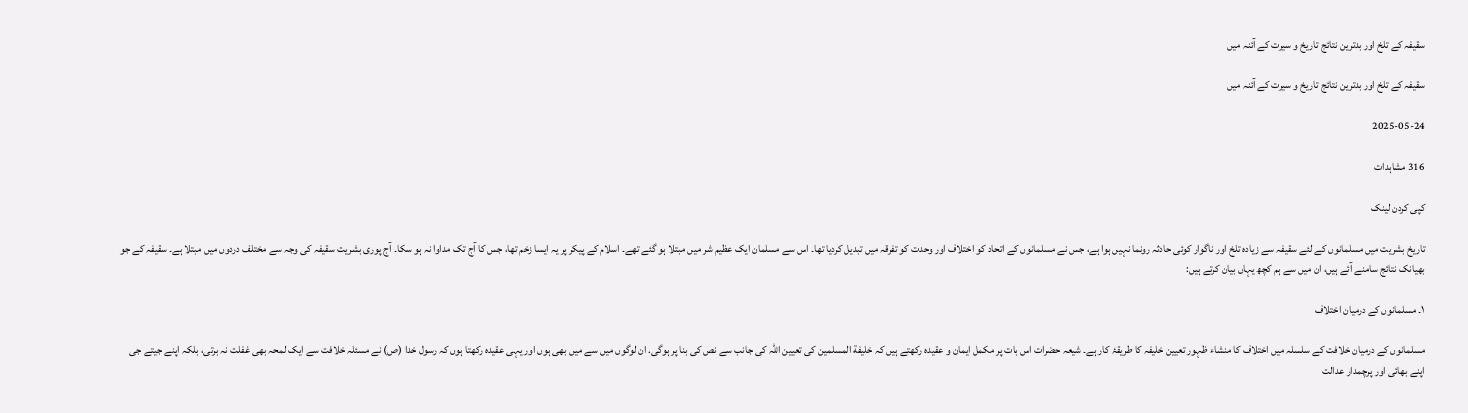سقیفہ کے تلخ اور بدترین نتائج تاریخ و سیرت کے آئنہ میں

سقیفہ کے تلخ اور بدترین نتائج تاریخ و سیرت کے آئنہ میں

2025-05-24

316 مشاہدات

کپی کردن لینک

تاریخ بشریت میں مسلمانوں کے لئے سقیفہ سے زیادہ تلخ اور ناگوار کوئی حادثہ رونما نہیں ہوا ہے، جس نے مسلمانوں کے اتحاد کو اختلاف اور وحدت کو تفرقہ میں تبدیل کردیا تھا۔ اس سے مسلمان ایک عظیم شر میں مبتلا ہو گئے تھے۔ اسلام کے پیکر پر یہ ایسا زخم تھا، جس کا آج تک مداوا نہ ہو سکا۔ آج پوری بشریت سقیفہ کی وجہ سے مختلف دردوں میں مبتلا ہے۔ سقیفہ کے جو بھیانک نتائج سامنے آئے ہیں، ان میں سے ہم کچھ یہاں بیان کرتے ہیں:

۱۔ مسلمانوں کے درمیان اختلاف

مسلمانوں کے درمیان خلافت کے سلسلہ میں اختلاف کا منشاء ظہور تعیین خلیفہ کا طریقۂ کار ہے۔ شیعہ حضرات اس بات پر مکمل ایمان و عقیدہ رکھتے ہیں کہ خلیفة المسلمین کی تعیین اللہ کی جانب سے نص کی بنا پر ہوگی. ان لوگوں میں سے میں بھی ہوں اور یہی عقیدہ رکھتا ہوں کہ رسول خدا (ص) نے مسئلہ خلافت سے ایک لمحہ بھی غفلت نہ برتی، بلکہ اپنے جیتے جی اپنے بھائی اور پرچمدار عدالت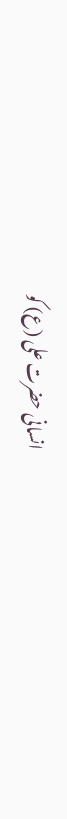انسانی حضرت علی (ع) کو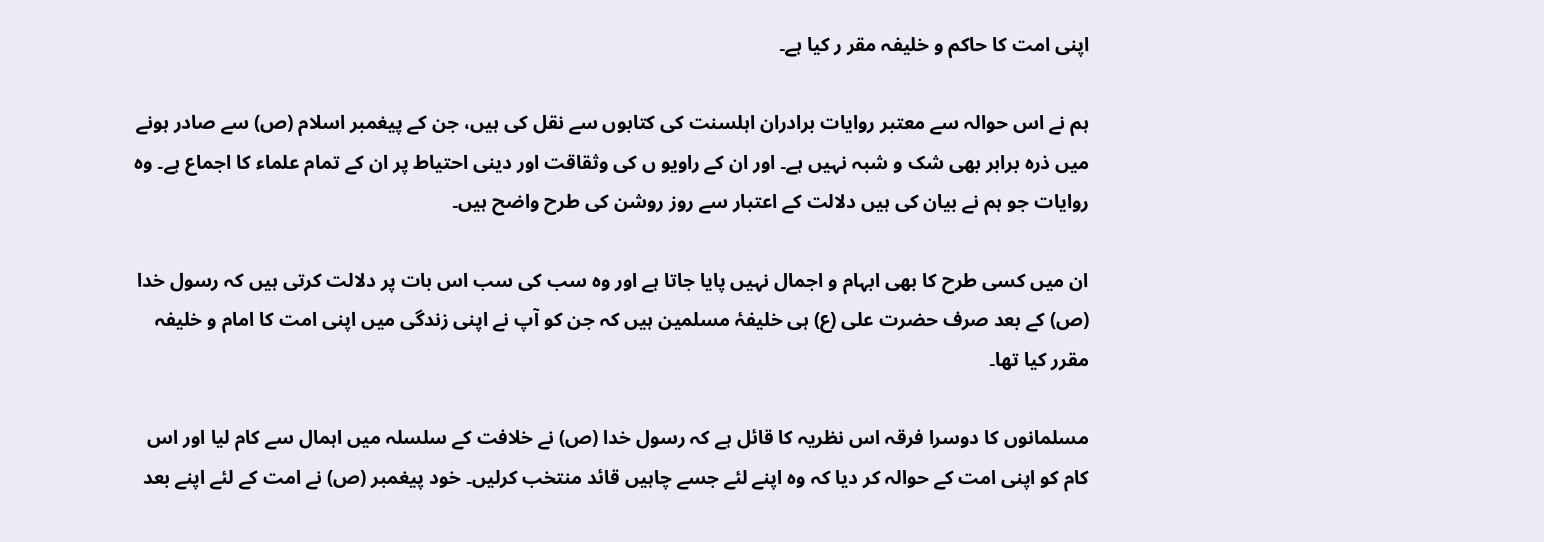اپنی امت کا حاکم و خلیفہ مقر ر کیا ہے۔

ہم نے اس حوالہ سے معتبر روایات برادران اہلسنت کی کتابوں سے نقل کی ہیں، جن کے پیغمبر اسلام (ص) سے صادر ہونے میں ذرہ برابر بھی شک و شبہ نہیں ہے۔ اور ان کے راویو ں کی وثقاقت اور دینی احتیاط پر ان کے تمام علماء کا اجماع ہے۔ وہ روایات جو ہم نے بیان کی ہیں دلالت کے اعتبار سے روز روشن کی طرح واضح ہیں۔

ان میں کسی طرح کا بھی ابہام و اجمال نہیں پایا جاتا ہے اور وہ سب کی سب اس بات پر دلالت کرتی ہیں کہ رسول خدا (ص) کے بعد صرف حضرت علی (ع) ہی خلیفۂ مسلمین ہیں کہ جن کو آپ نے اپنی زندگی میں اپنی امت کا امام و خلیفہ مقرر کیا تھا۔

مسلمانوں کا دوسرا فرقہ اس نظریہ کا قائل ہے کہ رسول خدا (ص) نے خلافت کے سلسلہ میں اہمال سے کام لیا اور اس کام کو اپنی امت کے حوالہ کر دیا کہ وہ اپنے لئے جسے چاہیں قائد منتخب کرلیں۔ خود پیغمبر (ص) نے امت کے لئے اپنے بعد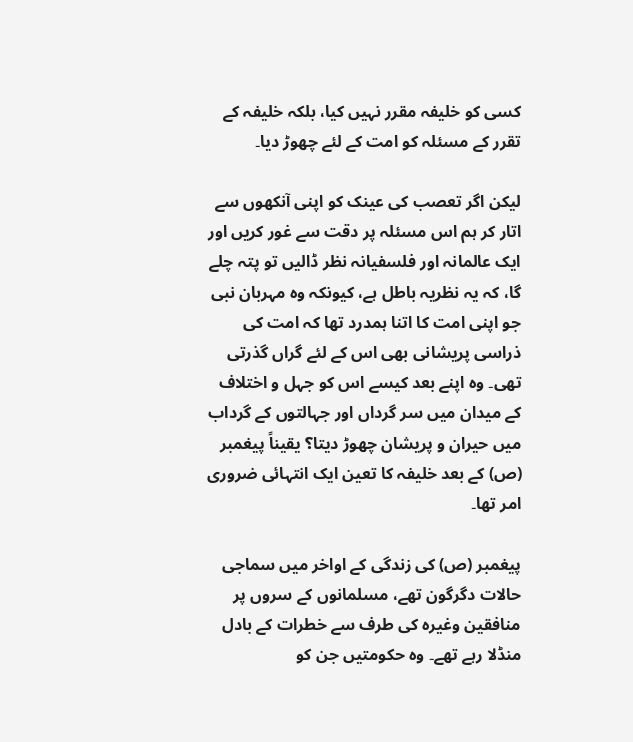کسی کو خلیفہ مقرر نہیں کیا، بلکہ خلیفہ کے تقرر کے مسئلہ کو امت کے لئے چھوڑ دیا۔

لیکن اگر تعصب کی عینک کو اپنی آنکھوں سے اتار کر ہم اس مسئلہ پر دقت سے غور کریں اور ایک عالمانہ اور فلسفیانہ نظر ڈالیں تو پتہ چلے گا، کہ یہ نظریہ باطل ہے، کیونکہ وہ مہربان نبی جو اپنی امت کا اتنا ہمدرد تھا کہ امت کی ذراسی پریشانی بھی اس کے لئے گراں گذرتی تھی۔ وہ اپنے بعد کیسے اس کو جہل و اختلاف کے میدان میں سر گرداں اور جہالتوں کے گرداب میں حیران و پریشان چھوڑ دیتا؟ یقیناً پیغمبر (ص) کے بعد خلیفہ کا تعین ایک انتہائی ضروری امر تھا۔

پیغمبر (ص) کی زندگی کے اواخر میں سماجی حالات دگرگون تھے، مسلمانوں کے سروں پر منافقین وغیرہ کی طرف سے خطرات کے بادل منڈلا رہے تھے۔ وہ حکومتیں جن کو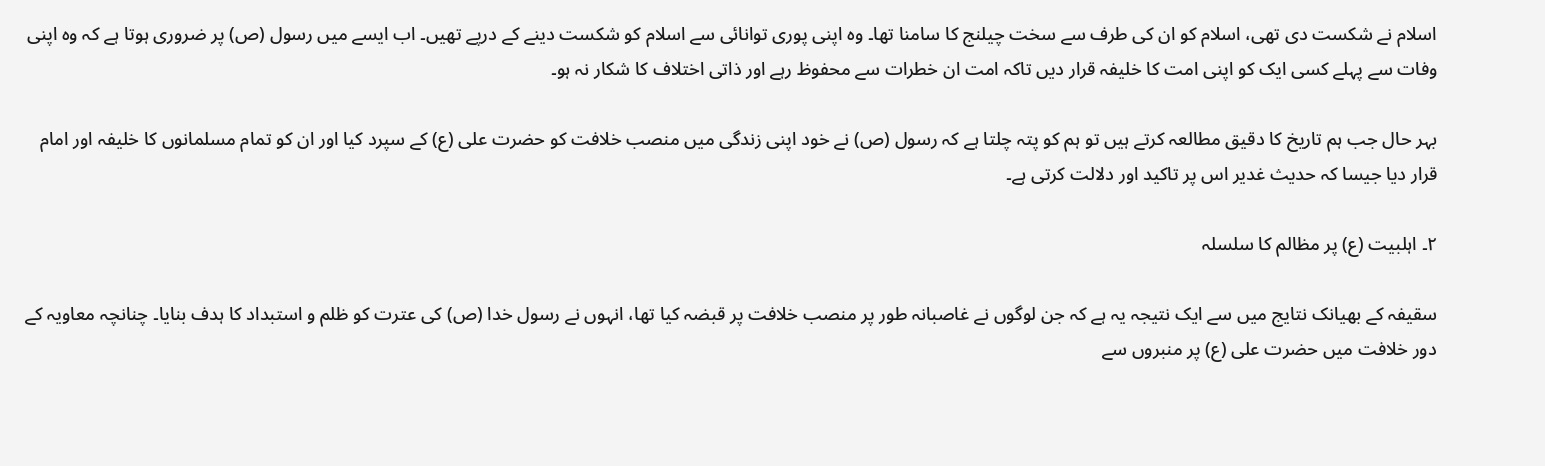اسلام نے شکست دی تھی، اسلام کو ان کی طرف سے سخت چیلنج کا سامنا تھا۔ وہ اپنی پوری توانائی سے اسلام کو شکست دینے کے درپے تھیں۔ اب ایسے میں رسول (ص) پر ضروری ہوتا ہے کہ وہ اپنی وفات سے پہلے کسی ایک کو اپنی امت کا خلیفہ قرار دیں تاکہ امت ان خطرات سے محفوظ رہے اور ذاتی اختلاف کا شکار نہ ہو۔

بہر حال جب ہم تاریخ کا دقیق مطالعہ کرتے ہیں تو ہم کو پتہ چلتا ہے کہ رسول (ص) نے خود اپنی زندگی میں منصب خلافت کو حضرت علی (ع) کے سپرد کیا اور ان کو تمام مسلمانوں کا خلیفہ اور امام قرار دیا جیسا کہ حدیث غدیر اس پر تاکید اور دلالت کرتی ہے۔

۲۔ اہلبیت (ع) پر مظالم کا سلسلہ

سقیفہ کے بھیانک نتایج میں سے ایک نتیجہ یہ ہے کہ جن لوگوں نے غاصبانہ طور پر منصب خلافت پر قبضہ کیا تھا، انہوں نے رسول خدا (ص) کی عترت کو ظلم و استبداد کا ہدف بنایا۔ چنانچہ معاویہ کے دور خلافت میں حضرت علی (ع) پر منبروں سے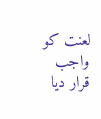لعنت کو واجب قرار دیا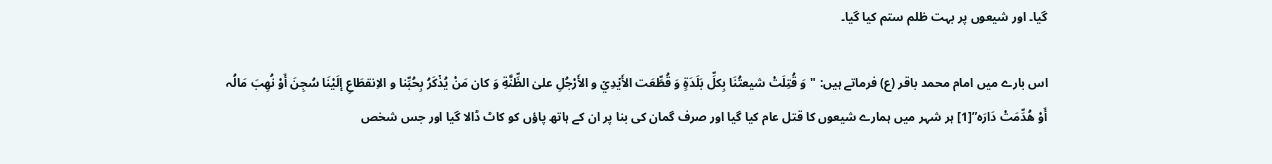گیا۔ اور شیعوں پر بہت ظلم ستم کیا گیا۔

اس بارے میں امام محمد باقر (ع) فرماتے ہیں: "وَ قُتِلَتْ شیعتُنَا بِکلِّ بَلَدَةٍ وَ قُطِّعَت الأَیۡدِيۡ و الأَرْجُلِ علیٰ الظِّنَّةِ وَ کان مَنْ یُذۡکَرُ بِحُبِّنا و الاِنقطَاعِ إلَیْنَا سُجِنَ أَوْ نُھِبَ مَالُہ أَوْ ھُدِّمَتْ دَارَہ”[1] ہر شہر میں ہمارے شیعوں کا قتل عام کیا گیا اور صرف گمان کی بنا پر ان کے ہاتھ پاؤں کو کاٹ ڈالا گیا اور جس شخص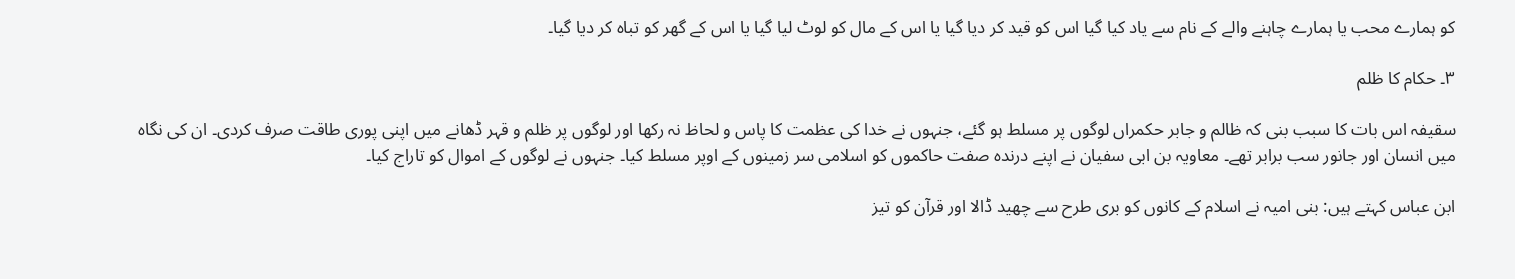کو ہمارے محب یا ہمارے چاہنے والے کے نام سے یاد کیا گیا اس کو قید کر دیا گیا یا اس کے مال کو لوٹ لیا گیا یا اس کے گھر کو تباہ کر دیا گیا۔

۳۔ حکام کا ظلم

سقیفہ اس بات کا سبب بنی کہ ظالم و جابر حکمراں لوگوں پر مسلط ہو گئے، جنہوں نے خدا کی عظمت کا پاس و لحاظ نہ رکھا اور لوگوں پر ظلم و قہر ڈھانے میں اپنی پوری طاقت صرف کردی۔ ان کی نگاہ میں انسان اور جانور سب برابر تھے۔ معاویہ بن ابی سفیان نے اپنے درندہ صفت حاکموں کو اسلامی سر زمینوں کے اوپر مسلط کیا۔ جنہوں نے لوگوں کے اموال کو تاراج کیا۔

ابن عباس کہتے ہیں: بنی امیہ نے اسلام کے کانوں کو بری طرح سے چھید ڈالا اور قرآن کو تیز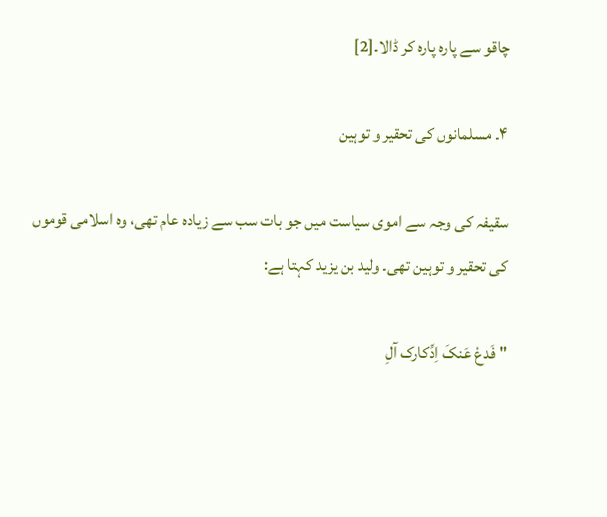چاقو سے پارہ پارہ کر ڈالا۔[2]

۴۔ مسلمانوں کی تحقیر و توہین

سقیفہ کی وجہ سے اموی سیاست میں جو بات سب سے زیادہ عام تھی، وہ اسلامی قوموں کی تحقیر و توہین تھی۔ ولید بن یزید کہتا ہے:

"فَدعْ عَنکَ اِدِّکارک آلِ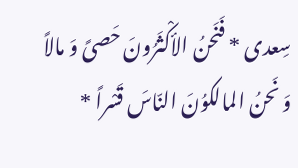سِعدی * فَنَحنُ الأکْثَرُونَ حَصیً وَ مالاً
وَ نَحنُ المالکوُنَ النّاسَ قَسْراً *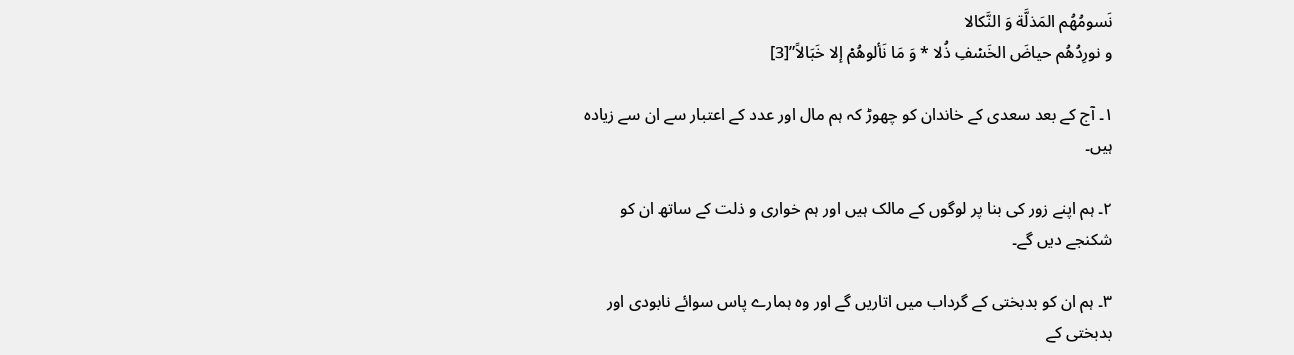نَسومُھُم المَذلَّة وَ النَّکالا
و نورِدُھُم حیاضَ الخَسۡفِ ذُلا * وَ مَا نَألوھُمۡ إلا خَبَالاً”[3]

١۔ آج کے بعد سعدی کے خاندان کو چھوڑ کہ ہم مال اور عدد کے اعتبار سے ان سے زیادہ ہیں۔

٢۔ ہم اپنے زور کی بنا پر لوگوں کے مالک ہیں اور ہم خواری و ذلت کے ساتھ ان کو شکنجے دیں گے۔

٣۔ ہم ان کو بدبختی کے گرداب میں اتاریں گے اور وہ ہمارے پاس سوائے نابودی اور بدبختی کے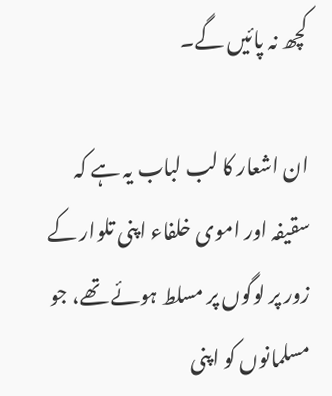کچھ نہ پائیں گے۔

ان اشعار کا لب لباب یہ ہے کہ سقیفہ اور اموی خلفاء اپنی تلوار کے زور پر لوگوں پر مسلط ہوئے تھے، جو مسلمانوں کو اپنی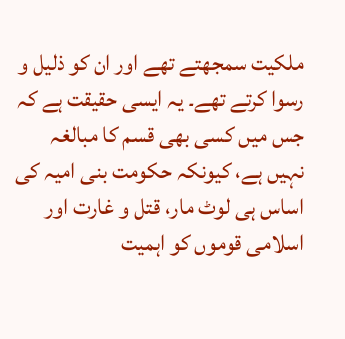ملکیت سمجھتے تھے اور ان کو ذلیل و رسوا کرتے تھے۔ یہ ایسی حقیقت ہے کہ جس میں کسی بھی قسم کا مبالغہ نہیں ہے، کیونکہ حکومت بنی امیہ کی اساس ہی لوٹ مار، قتل و غارت اور اسلامی قوموں کو اہمیت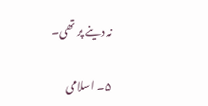نہ دینے پر تھی۔

۵۔ اسلامی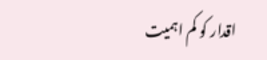اقدار کو کم اہمیت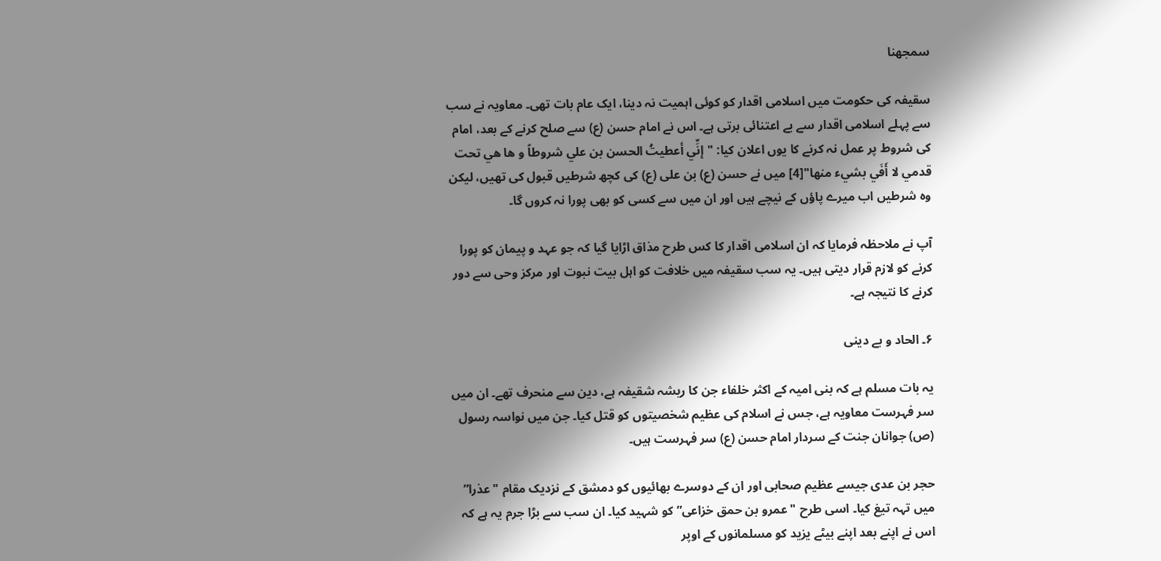سمجھنا

سقیفہ کی حکومت میں اسلامی اقدار کو کوئی اہمیت نہ دینا، ایک عام بات تھی۔ معاویہ نے سب سے پہلے اسلامی اقدار سے بے اعتنائی برتی ہے۔ اس نے امام حسن (ع) سے صلح کرنے کے بعد، امام کی شروط پر عمل نہ کرنے کا یوں اعلان کیا: "إنِّي أعطیتُ الحسن بن علي شروطاً و ھا ھي تحت قدمي لا أَفَي بشيء منھا"[4] میں نے حسن (ع) بن علی (ع) کی کچھ شرطیں قبول کی تھیں، لیکن وہ شرطیں اب میرے پاؤں کے نیچے ہیں اور ان میں سے کسی کو بھی پورا نہ کروں گا۔

آپ نے ملاحظہ فرمایا کہ ان اسلامی اقدار کا کس طرح مذاق اڑایا گیا کہ جو عہد و پیمان کو پورا کرنے کو لازم قرار دیتی ہیں۔ یہ سب سقیفہ میں خلافت کو اہل بیت نبوت اور مرکز وحی سے دور کرنے کا نتیجہ ہے۔

۶۔ الحاد و بے دینی

یہ بات مسلم ہے کہ بنی امیہ کے اکثر خلفاء جن کا ریشہ شقیفہ ہے، دین سے منحرف تھے۔ ان میں سر فہرست معاویہ ہے، جس نے اسلام کی عظیم شخصیتوں کو قتل کیا۔ جن میں نواسہ رسول (ص) جوانان جنت کے سردار امام حسن (ع) سر فہرست ہیں۔

حجر بن عدی جیسے عظیم صحابی اور ان کے دوسرے بھائیوں کو دمشق کے نزدیک مقام "عذرا” میں تہہ تیغ کیا۔ اسی طرح "عمرو بن حمق خزاعى” کو شہید کیا۔ ان سب سے بڑا جرم یہ ہے کہ اس نے اپنے بعد اپنے بیٹے یزید کو مسلمانوں کے اوپر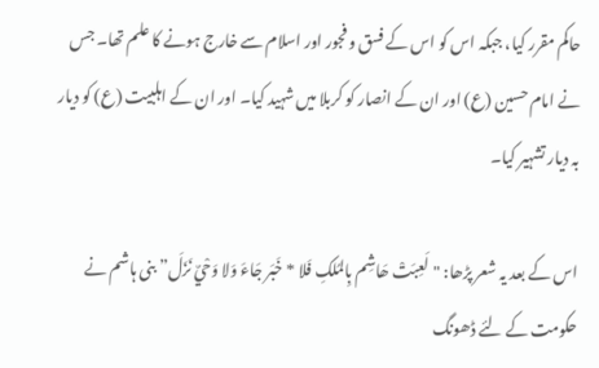حاکم مقرر کیا، جبکہ اس کو اس کے فسق و فجور اور اسلام سے خارج ہونے کا علم تھا۔ جس نے امام حسین (ع) اور ان کے انصار کو کربلا میں شہید کیا۔ اور ان کے اہلبیت (ع) کو دیار بہ دیار تشہیر کیا۔

اس کے بعد یہ شعر پڑھا: "لَعِبَتْ ھَاشِم بِالمُلکِ فَلا * خَبَر جَاءَ وَلا وَحْيٌ نَزَلَ” بنی ہاشم نے حکومت کے لئے ڈھونگ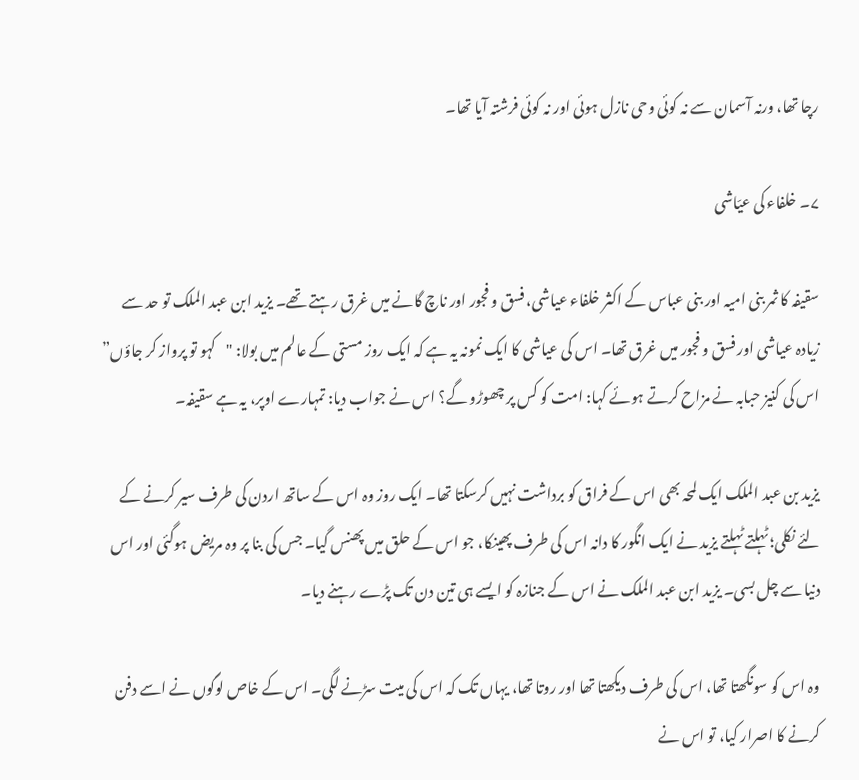رچا تھا، ورنہ آسمان سے نہ کوئی وحی نازل ہوئی اور نہ کوئی فرشتہ آیا تھا۔

۷۔ خلفاء کی عیّاشی

سقیفہ کا ثمر بنی امیہ اور بنی عباس کے اکثر خلفاء عیاشی، فسق و فجور اور ناچ گانے میں غرق رہتے تھے۔ یزید ابن عبد الملک تو حد سے زیادہ عیاشی اور فسق و فجور میں غرق تھا۔ اس کی عیاشی کا ایک نمونہ یہ ہے کہ ایک روز مستی کے عالم میں بولا: "کہو تو پرواز کر جاؤں” اس کی کنیز حبابہ نے مزاح کرتے ہوئے کہا: امت کو کس پر چھوڑو گے؟ اس نے جواب دیا: تمہارے اوپر، یہ ہے سقیفہ۔

یزید بن عبد الملک ایک لمحہ بھی اس کے فراق کو برداشت نہیں کرسکتا تھا۔ ایک روز وہ اس کے ساتھ اردن کی طرف سیر کرنے کے لئے نکلی؛ ٹہلتے ٹہلتے یزید نے ایک انگور کا دانہ اس کی طرف پھینکا، جو اس کے حلق میں پھنس گیا۔ جس کی بنا پر وہ مریض ہوگئی اور اس دنیا سے چل بسی۔ یزید ابن عبد الملک نے اس کے جنازہ کو ایسے ہی تین دن تک پڑے رہنے دیا۔

وہ اس کو سونگھتا تھا، اس کی طرف دیکھتا تھا اور روتا تھا، یہاں تک کہ اس کی میت سڑنے لگی۔ اس کے خاص لوگوں نے اسے دفن کرنے کا اصرار کیا، تو اس نے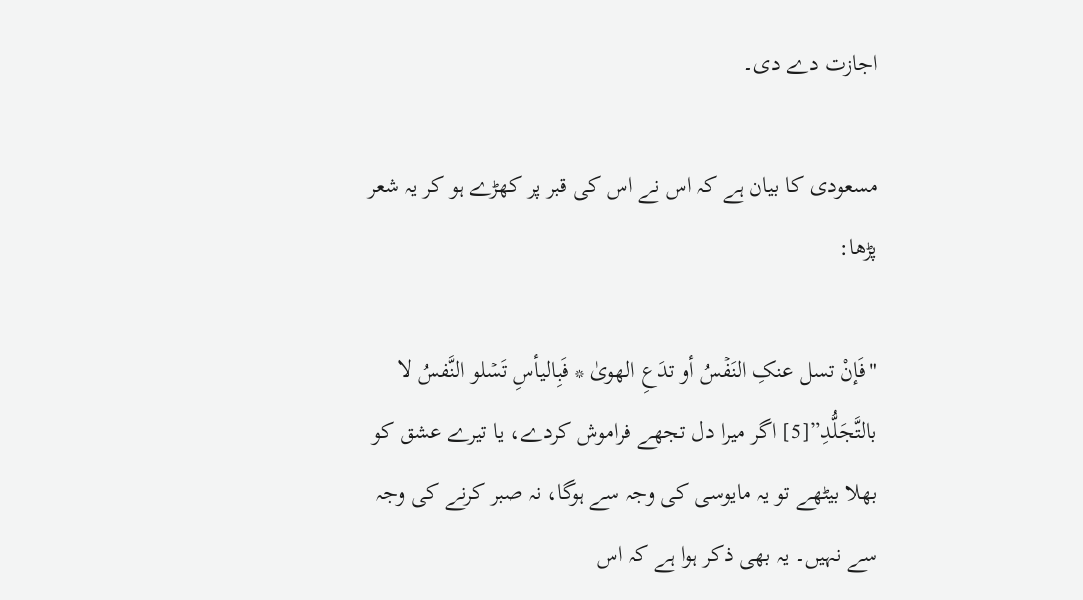اجازت دے دی۔

مسعودی کا بیان ہے کہ اس نے اس کی قبر پر کھڑے ہو کر یہ شعر پڑھا:

"فَإنْ تسل عنکِ النَفۡسُ أو تدَعِ الھویٰ * فَبِالیأسِ تَسۡلو النَّفسُ لا بالتَّجَلُّدِ”[5] اگر میرا دل تجھے فراموش کردے، یا تیرے عشق کو بھلا بیٹھے تو یہ مایوسی کی وجہ سے ہوگا، نہ صبر کرنے کی وجہ سے نہیں۔ یہ بھی ذکر ہوا ہے کہ اس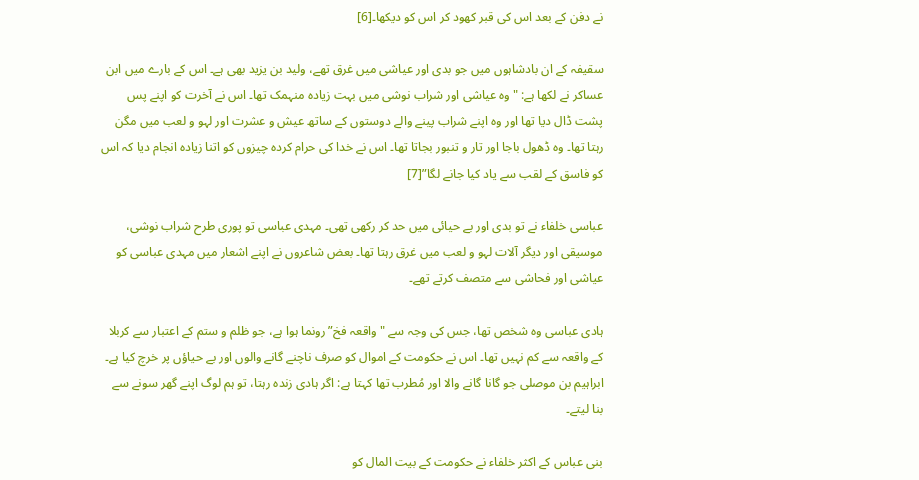نے دفن کے بعد اس کی قبر کھود کر اس کو دیکھا۔[6]

سقیفہ کے ان بادشاہوں میں جو بدی اور عیاشی میں غرق تھے، ولید بن یزید بھی ہے۔ اس کے بارے میں ابن عساکر نے لکھا ہے: "وہ عیاشی اور شراب نوشی میں بہت زیادہ منہمک تھا۔ اس نے آخرت کو اپنے پس پشت ڈال دیا تھا اور وہ اپنے شراب پینے والے دوستوں کے ساتھ عیش و عشرت اور لہو و لعب میں مگن رہتا تھا۔ وہ ڈھول باجا اور تار و تنبور بجاتا تھا۔ اس نے خدا کی حرام کردہ چیزوں کو اتنا زیادہ انجام دیا کہ اس کو فاسق کے لقب سے یاد کیا جانے لگا”[7]

عباسی خلفاء نے تو بدی اور بے حیائی میں حد کر رکھی تھی۔ مہدی عباسی تو پوری طرح شراب نوشی، موسیقی اور دیگر آلات لہو و لعب میں غرق رہتا تھا۔ بعض شاعروں نے اپنے اشعار میں مہدی عباسی کو عیاشی اور فحاشی سے متصف کرتے تھے۔

ہادی عباسی وہ شخص تھا، جس کی وجہ سے "واقعہ فخ” رونما ہوا ہے، جو ظلم و ستم کے اعتبار سے کربلا کے واقعہ سے کم نہیں تھا۔ اس نے حکومت کے اموال کو صرف ناچنے گانے والوں اور بے حیاؤں پر خرچ کیا ہے۔ ابراہیم بن موصلی جو گانا گانے والا اور مُطرب تھا کہتا ہے: اگر ہادی زندہ رہتا، تو ہم لوگ اپنے گھر سونے سے بنا لیتے۔

بنی عباس کے اکثر خلفاء نے حکومت کے بیت المال کو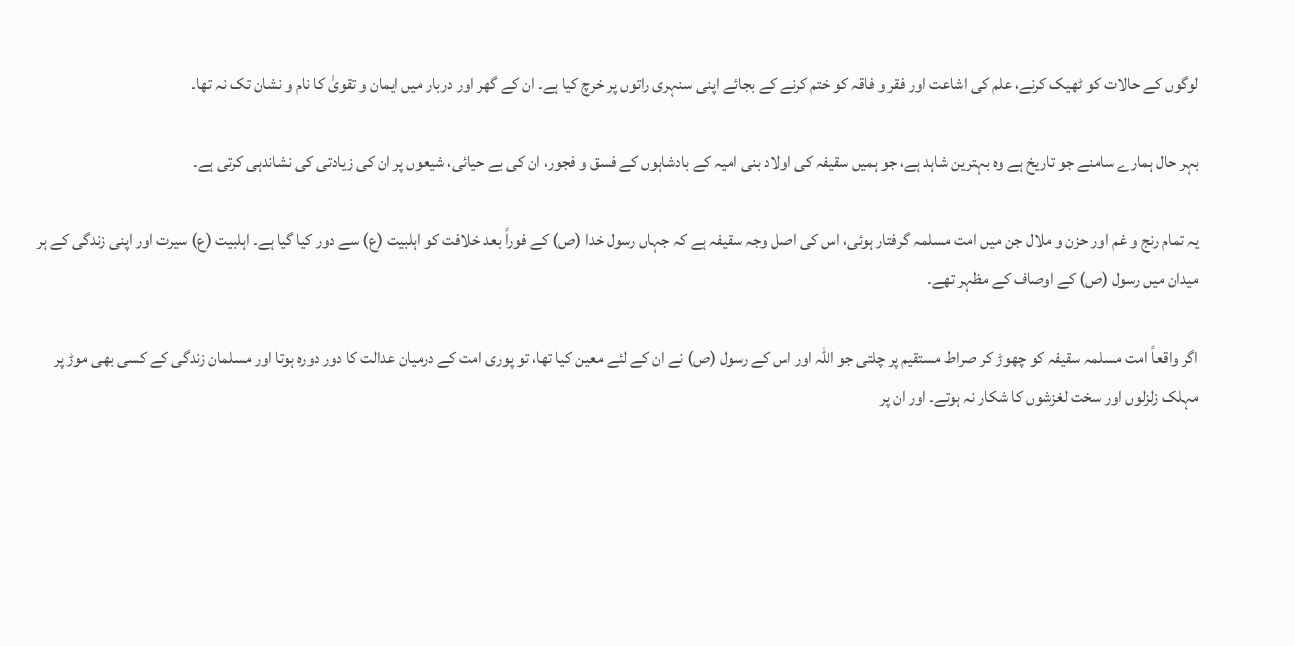لوگوں کے حالات کو ٹھیک کرنے، علم کی اشاعت اور فقر و فاقہ کو ختم کرنے کے بجائے اپنی سنہری راتوں پر خرچ کیا ہے۔ ان کے گھر اور دربار میں ایمان و تقویٰ کا نام و نشان تک نہ تھا۔

بہر حال ہمارے سامنے جو تاریخ ہے وہ بہترین شاہد ہے، جو ہمیں سقیفہ کی اولاد بنی امیہ کے بادشاہوں کے فسق و فجور، ان کی بے حیائی، شیعوں پر ان کی زیادتی کی نشاندہی کرتی ہے۔

یہ تمام رنج و غم اور حزن و ملال جن میں امت مسلمہ گرفتار ہوئی، اس کی اصل وجہ سقیفہ ہے کہ جہاں رسول خدا (ص) کے فوراً بعد خلافت کو اہلبیت (ع) سے دور کیا گیا ہے۔ اہلبیت (ع) سیرت اور اپنی زندگی کے ہر میدان میں رسول (ص) کے اوصاف کے مظہر تھے۔

اگر واقعاً امت مسلمہ سقیفہ کو چھوڑ کر صراط مستقیم پر چلتی جو اللہ اور اس کے رسول (ص) نے ان کے لئے معین کیا تھا، تو پوری امت کے درمیان عدالت کا دور دورہ ہوتا اور مسلمان زندگی کے کسی بھی موڑ پر مہلک زلزلوں اور سخت لغزشوں کا شکار نہ ہوتے۔ اور ان پر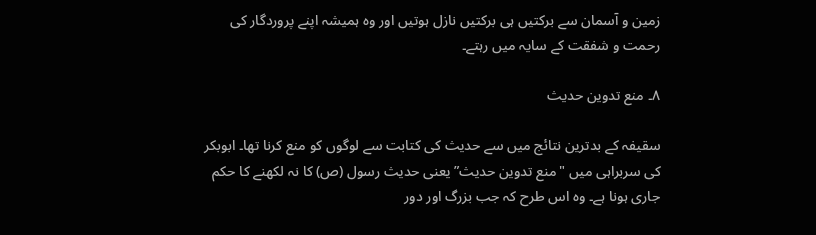زمین و آسمان سے برکتیں ہی برکتیں نازل ہوتیں اور وہ ہمیشہ اپنے پروردگار کی رحمت و شفقت کے سایہ میں رہتے۔

۸۔ منع تدوین حدیث

سقیفہ کے بدترین نتائج میں سے حدیث کی کتابت سے لوگوں کو منع کرنا تھا۔ ابوبکر کی سربراہی میں "منع تدوین حدیث” یعنی حدیث رسول (ص) کا نہ لکھنے کا حکم جاری ہونا ہے۔ وہ اس طرح کہ جب بزرگ اور دور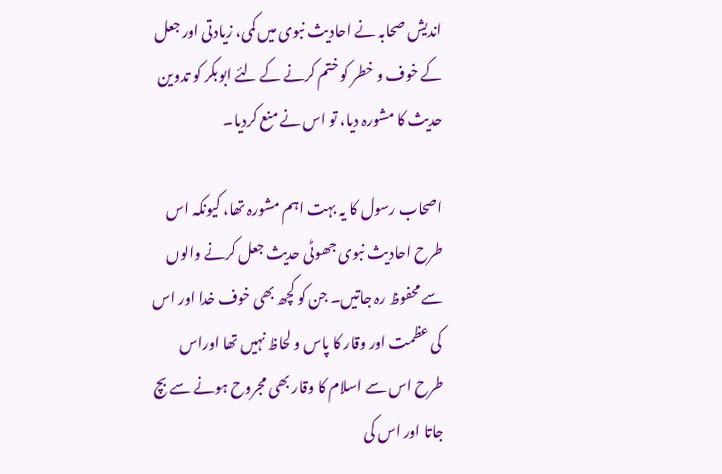اندیش صحابہ نے احادیث نبوی میں کمی، زیادتی اور جعل کے خوف و خطر کو ختم کرنے کے لئے ابوبکر کو تدوین حدیث کا مشورہ دیا، تو اس نے منع کردیا۔

اصحاب رسول کا یہ بہت اہم مشورہ تھا، کیونکہ اس طرح احادیث نبوی جھوٹی حدیث جعل کرنے والوں سے محفوظ رہ جاتیں۔ جن کو کچھ بھی خوف خدا اور اس کی عظمت اور وقار کا پاس و لحاظ نہیں تھا اوراس طرح اس سے اسلام کا وقار بھی مجروح ہونے سے بچ جاتا اور اس کی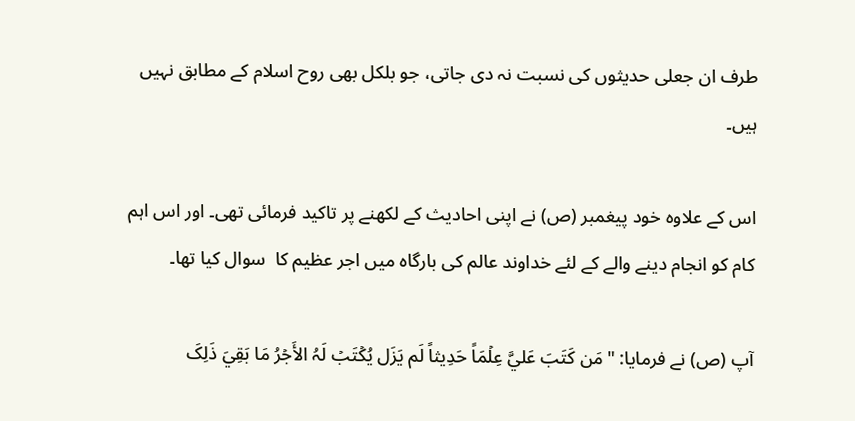طرف ان جعلی حدیثوں کی نسبت نہ دی جاتی، جو بلکل بھی روح اسلام کے مطابق نہیں ہیں۔

اس کے علاوہ خود پیغمبر (ص) نے اپنی احادیث کے لکھنے پر تاکید فرمائی تھی۔ اور اس اہم کام کو انجام دینے والے کے لئے خداوند عالم کی بارگاہ میں اجر عظیم کا  سوال کیا تھا۔

آپ (ص) نے فرمایا: "مَن کَتَبَ عَليَّ عِلۡمَاً حَدِیثاً لَم یَزَل یُکۡتَبۡ لَہُ الأَجۡرُ مَا بَقِيَ ذَلِکَ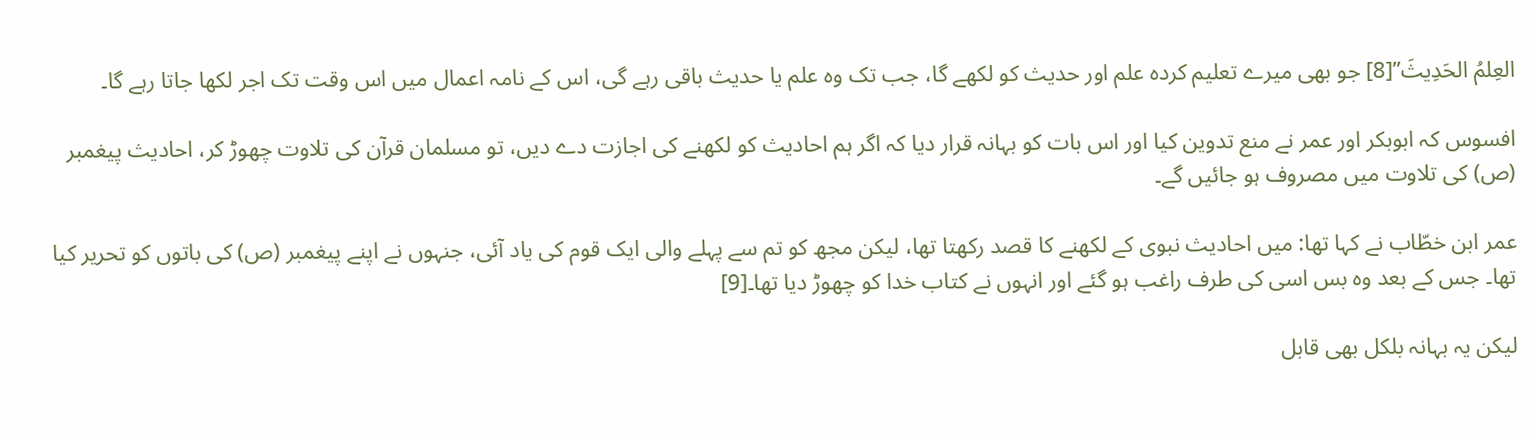العِلمُ الحَدِیثَ”[8] جو بھی میرے تعلیم کردہ علم اور حدیث کو لکھے گا، جب تک وہ علم یا حدیث باقی رہے گی، اس کے نامہ اعمال میں اس وقت تک اجر لکھا جاتا رہے گا۔

افسوس کہ ابوبکر اور عمر نے منع تدوین کیا اور اس بات کو بہانہ قرار دیا کہ اگر ہم احادیث کو لکھنے کی اجازت دے دیں، تو مسلمان قرآن کی تلاوت چھوڑ کر، احادیث پیغمبر (ص) کی تلاوت میں مصروف ہو جائیں گے۔

عمر ابن خطّاب نے کہا تھا: میں احادیث نبوی کے لکھنے کا قصد رکھتا تھا، لیکن مجھ کو تم سے پہلے والی ایک قوم کی یاد آئی، جنہوں نے اپنے پیغمبر (ص) کی باتوں کو تحریر کیا تھا۔ جس کے بعد وہ بس اسی کی طرف راغب ہو گئے اور انہوں نے کتاب خدا کو چھوڑ دیا تھا۔[9]

لیکن یہ بہانہ بلکل بھی قابل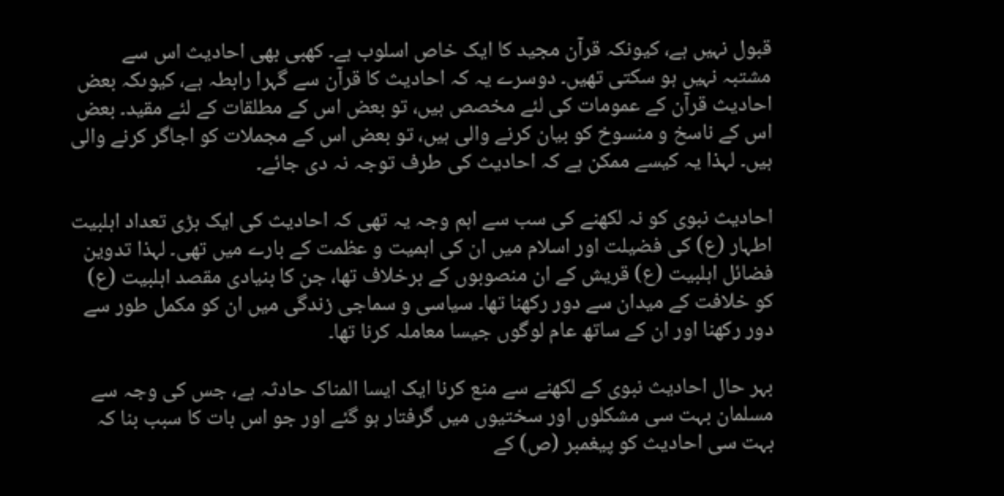قبول نہیں ہے، کیونکہ قرآن مجید کا ایک خاص اسلوب ہے۔ کھبی بھی احادیث اس سے مشتبہ نہیں ہو سکتی تھیں۔ دوسرے یہ کہ احادیث کا قرآن سے گہرا رابطہ ہے، کیوںکہ بعض احادیث قرآن کے عمومات کی لئے مخصص ہیں، تو بعض اس کے مطلقات کے لئے مقید۔ بعض اس کے ناسخ و منسوخ کو بیان کرنے والی ہیں، تو بعض اس کے مجملات کو اجاگر کرنے والی ہیں۔ لہذا یہ کیسے ممکن ہے کہ احادیث کی طرف توجہ نہ دی جائے۔

احادیث نبوی کو نہ لکھنے کی سب سے اہم وجہ یہ تھی کہ احادیث کی ایک بڑی تعداد اہلبیت اطہار (ع) کی فضیلت اور اسلام میں ان کی اہمیت و عظمت کے بارے میں تھی۔ لہذا تدوین فضائل اہلبیت (ع) قریش کے ان منصوبوں کے برخلاف تھا، جن کا بنیادی مقصد اہلبیت (ع) کو خلافت کے میدان سے دور رکھنا تھا۔ سیاسی و سماجی زندگی میں ان کو مکمل طور سے دور رکھنا اور ان کے ساتھ عام لوگوں جیسا معاملہ کرنا تھا۔

بہر حال احادیث نبوی کے لکھنے سے منع کرنا ایک ایسا المناک حادثہ ہے، جس کی وجہ سے مسلمان بہت سی مشکلوں اور سختیوں میں گرفتار ہو گئے اور جو اس بات کا سبب بنا کہ بہت سی احادیث کو پیغمبر (ص) کے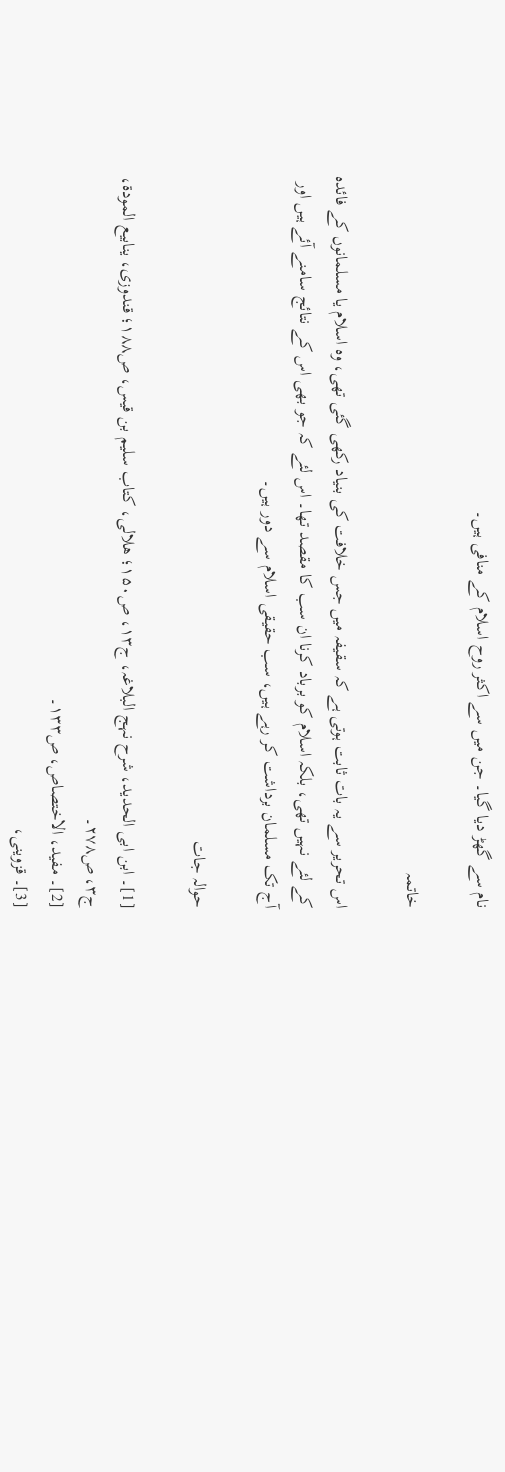نام سے گھڑ دیا گیا۔ جن میں سے اکثر روح اسلام کے منافی ہیں۔

خاتمہ

اس تحریر سے یہ بات ثابت ہوتی ہے کہ سقیفہ میں جس خلافت کی بنیاد رکھی گئی تھی، وہ اسلام یا مسلمانوں کے فائدہ کے لئے نہیں تھی، بلکہ اسلام کو برباد کرنا ان سب کا مقصد تھا۔ اس لئے کہ جو بھی اس کے نتائج سامنے آئے ہیں اور آج تک مسلمان برداشت کر رہے ہیں، سب حقیقی اسلام سے دور ہیں۔

حوالہ جات

[1]۔ ابن ابی الحدید، شرح نہج البلاغہ، ج۱۳، ص۱۵۰؛ هلالى، کتاب سلیم بن قیس، ص١٨٨؛ قندوزی، ینابیع المودة، ج۳، ص٢٧٨۔
[2]۔ مفید، الاختصاص، ص۱۳۳۔
[3]۔ قزوینی،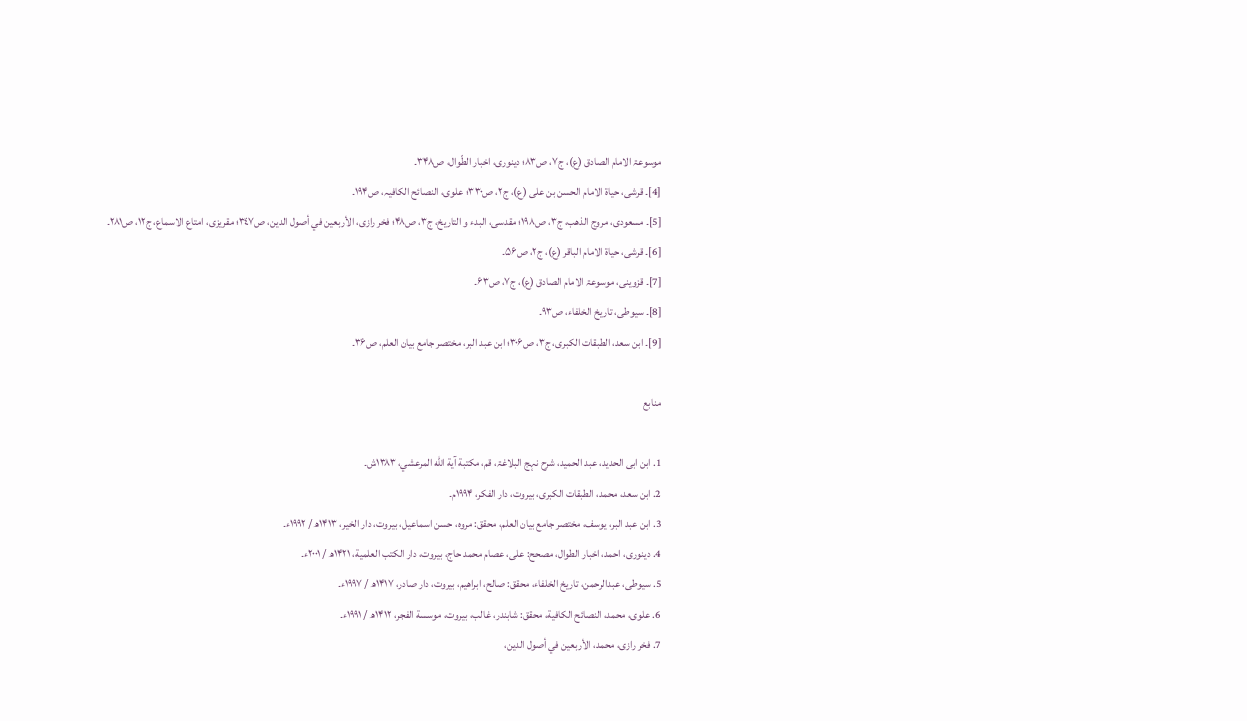موسوعۃ الامام الصادق (ع)، ج۷، ص۸۳؛ دینوری، اخبار الطّوال، ص۳۴۸۔
[4]۔ قرشی، حیاۃ الامام الحسن بن علی (ع)، ج۲، ص۳۳۰؛ علوی، النصائح الکافیہ، ص۱۹۴۔
[5]۔ مسعودی، مروج الذھب، ج۳، ص۱۹۸؛ مقدسی، البدء و التاریخ، ج۳، ص۴۸؛ فخر رازی، الأربعین في أصول الدین، ص٣٤٧؛ مقریزی، امتاع الاسماع، ج۱۲، ص٢٨١۔
[6]۔ قرشی، حیاۃ الامام الباقر (ع)، ج۲، ص۵۶۔
[7]۔ قزوینی، موسوعۃ الامام الصادق (ع)، ج۷، ص۶۳۔
[8]۔ سیوطی، تاریخ الخلفاء، ص۹۳۔
[9]۔ ابن سعد، الطبقات الکبری، ج۳، ص۳۰۶؛ ابن‌ عبد البر، مختصر جامع بیان العلم، ص۳۶۔

منابع

1. ابن ابی الحدید، عبد الحميد، شرح نہج البلاغۃ، قم، مكتبة آية الله المرعشي، ۱۳۸۳ش۔
2. ابن سعد، محمد، الطبقات الکبری، بیروت، دار الفکر، ۱۹۹۴م۔
3. ابن‌ عبد البر، یوسف‌، مختصر جامع بیان العلم، محقق: مروه، حسن اسماعیل، بیروت، دار الخير، ۱۴۱۳ھ / ۱۹۹۲ء۔
4. دینوری، احمد، اخبار الطوال، مصحح: علی، عصام محمد حاج، بیروت، دار الکتب العلمية، ۱۴۲۱ھ / ۲۰۰۱ء۔
5. سیوطی، عبدالرحمن، تاريخ الخلفاء، محقق: صالح، ابراهیم، بیروت، دار صادر، ۱۴۱۷ھ / ۱۹۹۷ء۔
6. علوی، محمد، النصائح الکافیة، محقق: شابندر، غالب، بیروت، موسسة الفجر، ۱۴۱۲ھ / ۱۹۹۱ء۔
7. فخر رازی، محمد، الأربعین في أصول الدین،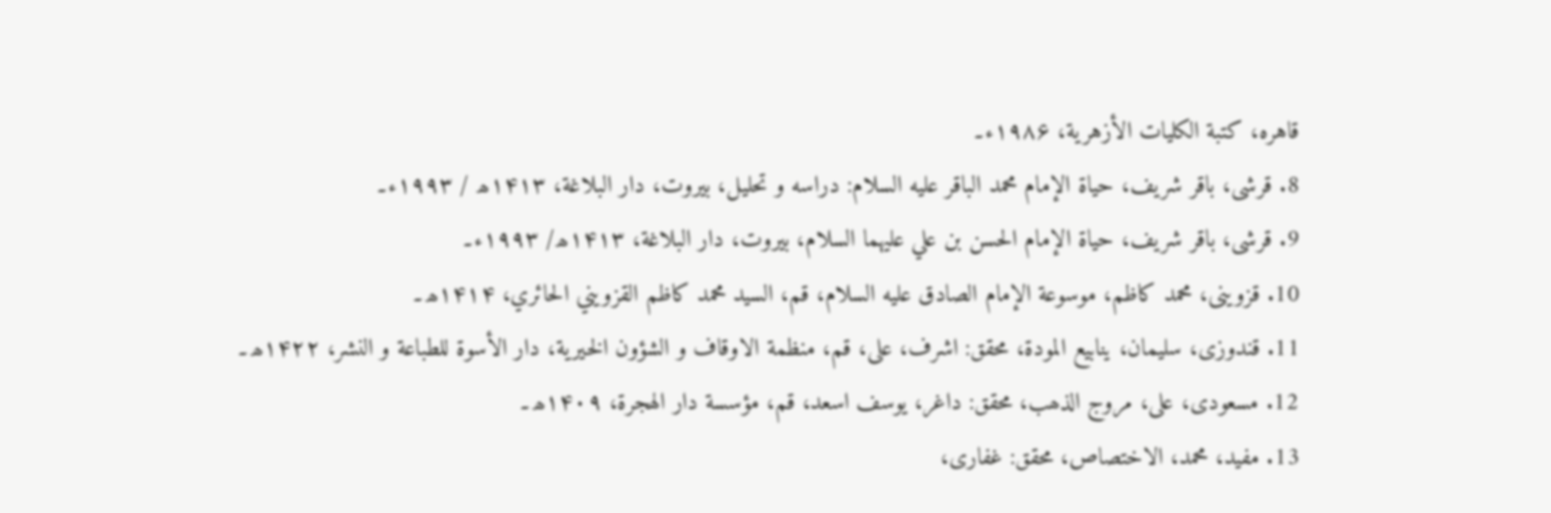قاهره، كتبة الكليات الأزهرية، ۱۹۸۶ء۔
8. قرشی، باقر شریف، حیاة الإمام محمد الباقر علیه السلام: دراسه و تحلیل، بیروت، دار البلاغة، ۱۴۱۳ھ / ۱۹۹۳ء۔
9. قرشی، باقر شریف، حياة الإمام الحسن بن علي عليهما السلام، بیروت، دار البلاغة، ۱۴۱۳ھ/ ۱۹۹۳ء۔
10. قزوینی، محمد کاظم، موسوعة الإمام الصادق علیه السلام، قم، السید محمد کاظم القزویني الحائري، ۱۴۱۴ھ۔
11. قندوزی، سلیمان، ینابیع المودة، محقق: اشرف، علی، قم، منظمة الاوقاف و الشؤون الخیریة، دار الأسوة للطباعة و النشر، ۱۴۲۲ھ۔
12. مسعودی، علی، مروج الذھب، محقق: داغر، یوسف اسعد، قم، مؤسسة دار الهجرة، ۱۴۰۹ھ۔
13. مفید، محمد، الاختصاص، محقق: غفاری،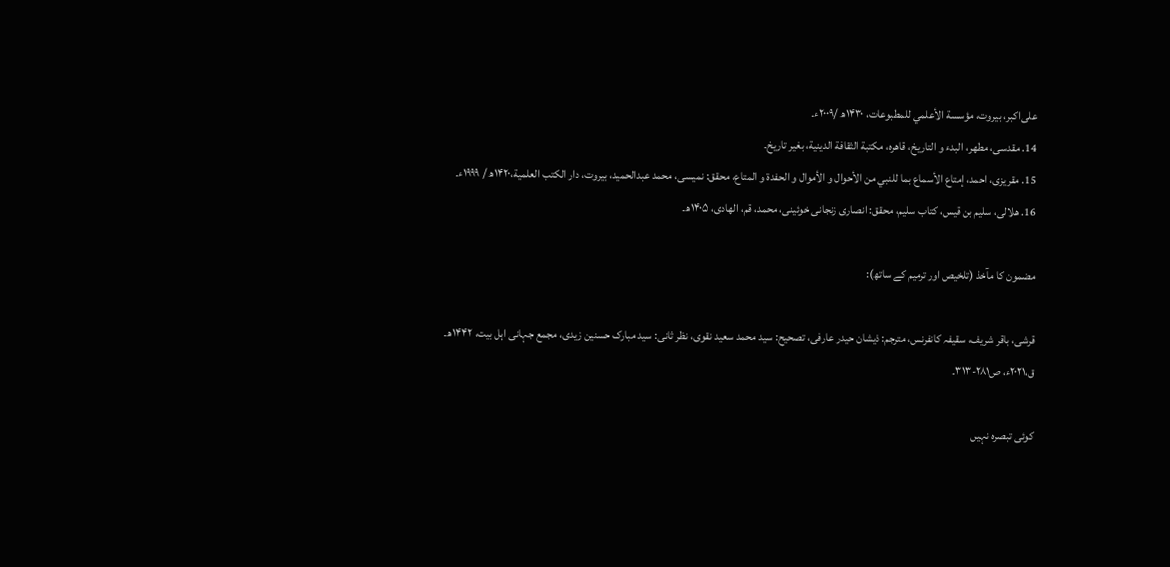علی‌‌اکبر، بيروت، مؤسسة الأعلمي للمطبوعات، ۱۴۳۰ھ /۲۰۰۹ء۔
14. مقدسی، مطهر، البدء و التاریخ، قاهره، مکتبة الثقافة الدينية، بغیر تاریخ۔
15. مقریزی، احمد، إمتاع الأسماع بما للنبي من الأحوال و الأموال و الحفدة و المتاع، محقق: نمیسی، محمد عبدالحمید، بیروت، دار الکتب العلمية،۱۴۲۰ھ / ۱۹۹۹ء۔
16. هلالى، سليم بن قيس، كتاب سليم، محقق: انصارى زنجانى خوئينى، محمد، قم، الهادى، ۱۴۰۵ھ۔

مضمون کا مآخذ (تلخیص اور ترمیم کے ساتھ):

قرشی، باقر شریف، سقیفہ کانفرنس، مترجم: ذیشان حیدر عارفی، تصحیح: سيد محمد سعيد نقوی، نظر ثانی: سید مبارک حسنین زیدی، مجمع جہانی اہل بیت، ۱۴۴۲ھ۔ ق،۲۰۲۱ء، ص۲۸۱-۳۱۳۔

کوئی تبصرہ نہیں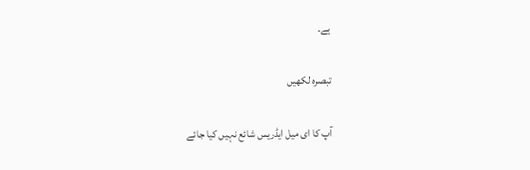ہے۔

تبصرہ لکھیں

آپ کا ای میل ایڈریس شائع نہیں کیا جائے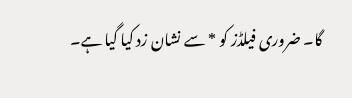گا۔ ضروری فیلڈز کو * سے نشان زد کیا گیا ہے۔